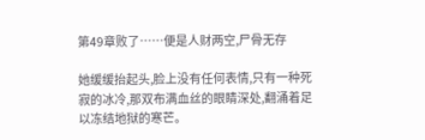第49章败了……便是人财两空,尸骨无存

她缓缓抬起头,脸上没有任何表情,只有一种死寂的冰冷,那双布满血丝的眼睛深处,翻涌着足以冻结地狱的寒芒。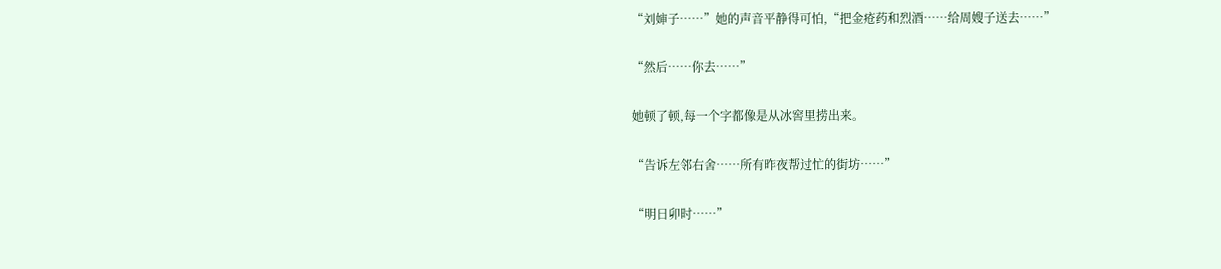“刘婶子……”她的声音平静得可怕,“把金疮药和烈酒……给周嫂子送去……”

“然后……你去……”

她顿了顿,每一个字都像是从冰窖里捞出来。

“告诉左邻右舍……所有昨夜帮过忙的街坊……”

“明日卯时……”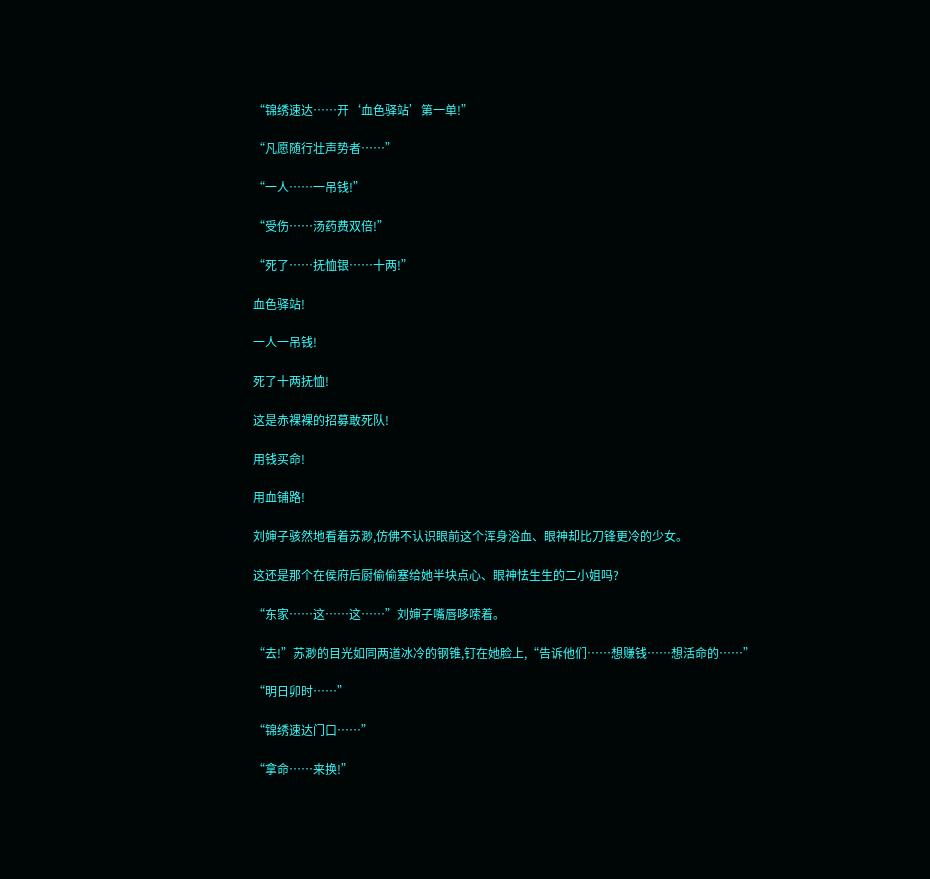“锦绣速达……开‘血色驿站’第一单!”

“凡愿随行壮声势者……”

“一人……一吊钱!”

“受伤……汤药费双倍!”

“死了……抚恤银……十两!”

血色驿站!

一人一吊钱!

死了十两抚恤!

这是赤裸裸的招募敢死队!

用钱买命!

用血铺路!

刘婶子骇然地看着苏渺,仿佛不认识眼前这个浑身浴血、眼神却比刀锋更冷的少女。

这还是那个在侯府后厨偷偷塞给她半块点心、眼神怯生生的二小姐吗?

“东家……这……这……”刘婶子嘴唇哆嗦着。

“去!”苏渺的目光如同两道冰冷的钢锥,钉在她脸上,“告诉他们……想赚钱……想活命的……”

“明日卯时……”

“锦绣速达门口……”

“拿命……来换!”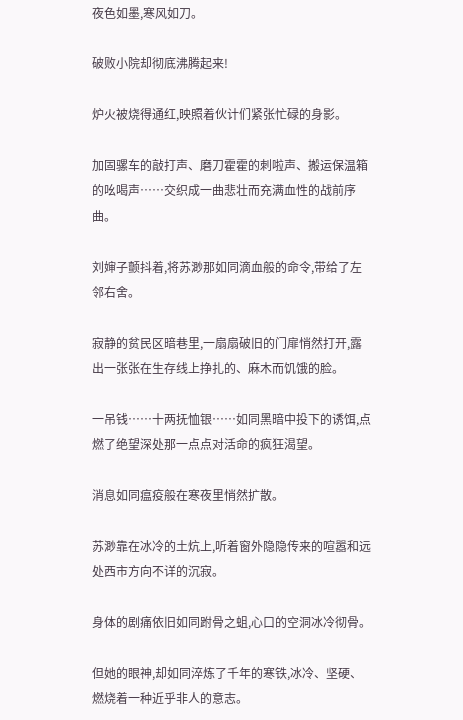夜色如墨,寒风如刀。

破败小院却彻底沸腾起来!

炉火被烧得通红,映照着伙计们紧张忙碌的身影。

加固骡车的敲打声、磨刀霍霍的刺啦声、搬运保温箱的吆喝声……交织成一曲悲壮而充满血性的战前序曲。

刘婶子颤抖着,将苏渺那如同滴血般的命令,带给了左邻右舍。

寂静的贫民区暗巷里,一扇扇破旧的门扉悄然打开,露出一张张在生存线上挣扎的、麻木而饥饿的脸。

一吊钱……十两抚恤银……如同黑暗中投下的诱饵,点燃了绝望深处那一点点对活命的疯狂渴望。

消息如同瘟疫般在寒夜里悄然扩散。

苏渺靠在冰冷的土炕上,听着窗外隐隐传来的喧嚣和远处西市方向不详的沉寂。

身体的剧痛依旧如同跗骨之蛆,心口的空洞冰冷彻骨。

但她的眼神,却如同淬炼了千年的寒铁,冰冷、坚硬、燃烧着一种近乎非人的意志。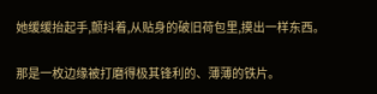她缓缓抬起手,颤抖着,从贴身的破旧荷包里,摸出一样东西。

那是一枚边缘被打磨得极其锋利的、薄薄的铁片。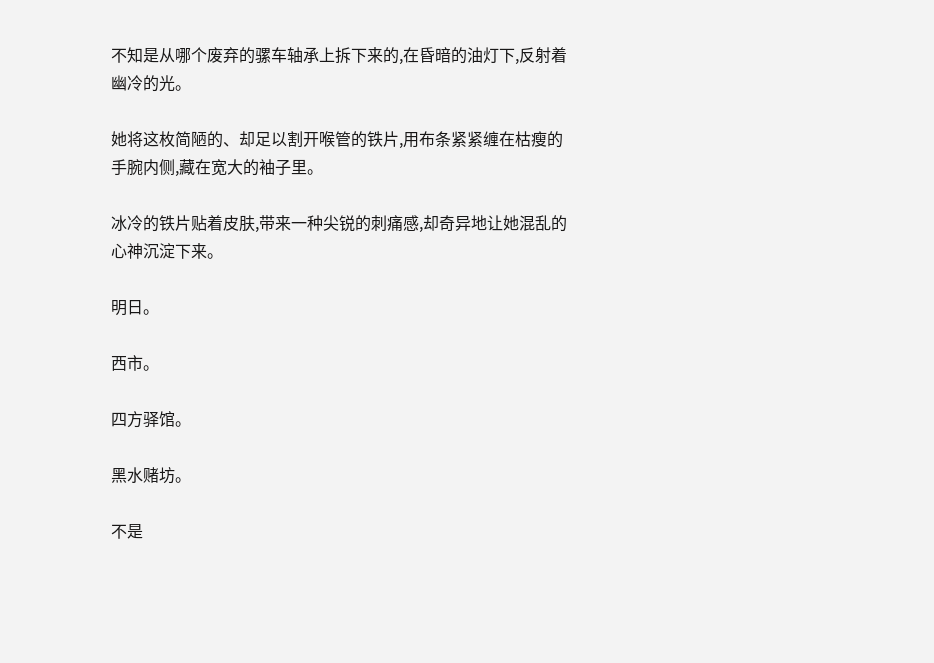不知是从哪个废弃的骡车轴承上拆下来的,在昏暗的油灯下,反射着幽冷的光。

她将这枚简陋的、却足以割开喉管的铁片,用布条紧紧缠在枯瘦的手腕内侧,藏在宽大的袖子里。

冰冷的铁片贴着皮肤,带来一种尖锐的刺痛感,却奇异地让她混乱的心神沉淀下来。

明日。

西市。

四方驿馆。

黑水赌坊。

不是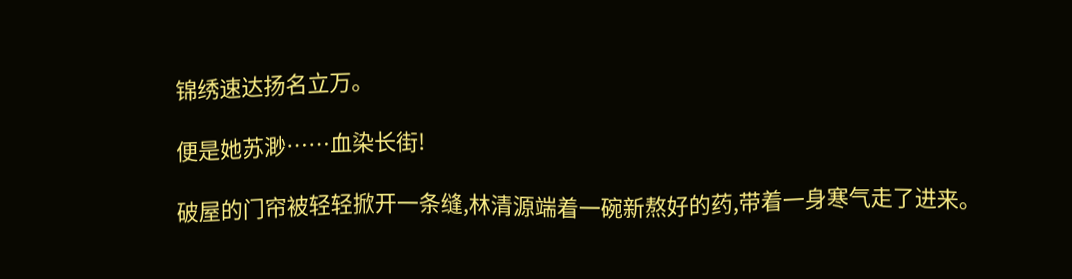锦绣速达扬名立万。

便是她苏渺……血染长街!

破屋的门帘被轻轻掀开一条缝,林清源端着一碗新熬好的药,带着一身寒气走了进来。